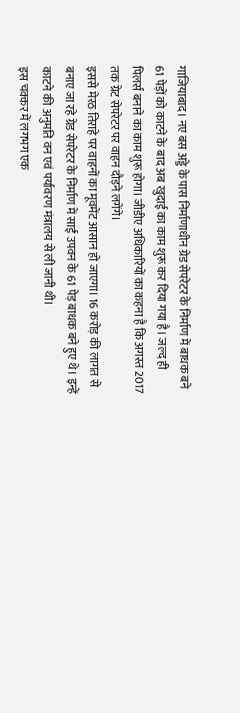गाजियाबाद। नए बस अड्डे के पास निर्माणाधीन ग्रेड सेपरेटर के निर्माण में बाधक बने 61 पेड़ों को काटने के बाद अब खुदाई का काम शुरू कर दिया गया है। जल्द ही पिलर्स बनाने का काम शुरू होगा। जीडीए अधिकारियों का कहना है कि अगस्त 2017 तक ग्रेट सेपरेटर पर वाहन दौड़ने लगेंगे।
इससे मेरठ तिराहे पर वाहनों का मूवमेंट आसान हो जाएगा। 16 करोड़ की लागत से बनाए जा रहे ग्रेड सेपरेटर के निर्माण में साईं उपवन के 61 पेड़ बाधक बने हुए थे। इन्हें काटने की अनुमति वन एवं पर्यावरण मंत्रालय से ली जानी थी।
इस चक्कर में लगभग एक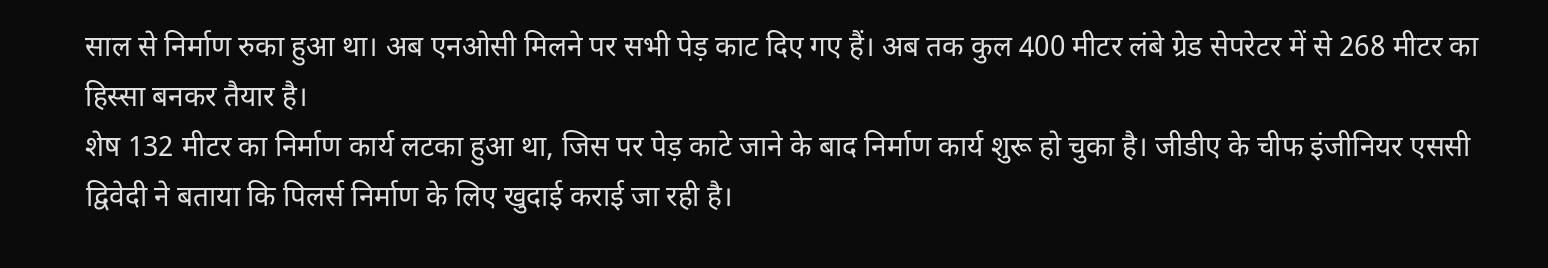साल से निर्माण रुका हुआ था। अब एनओसी मिलने पर सभी पेड़ काट दिए गए हैं। अब तक कुल 400 मीटर लंबे ग्रेड सेपरेटर में से 268 मीटर का हिस्सा बनकर तैयार है।
शेष 132 मीटर का निर्माण कार्य लटका हुआ था, जिस पर पेड़ काटे जाने के बाद निर्माण कार्य शुरू हो चुका है। जीडीए के चीफ इंजीनियर एससी द्विवेदी ने बताया कि पिलर्स निर्माण के लिए खुदाई कराई जा रही है।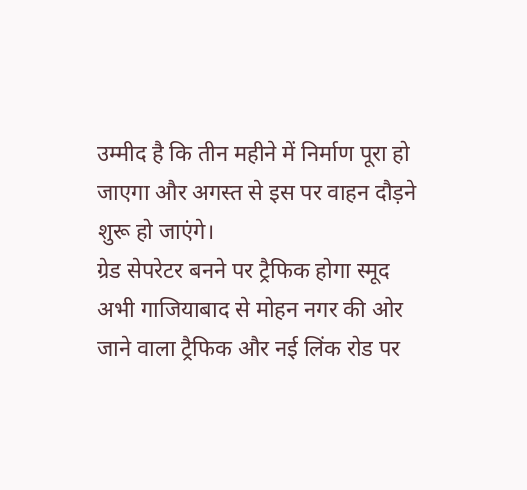उम्मीद है कि तीन महीने में निर्माण पूरा हो जाएगा और अगस्त से इस पर वाहन दौड़ने शुरू हो जाएंगे।
ग्रेड सेपरेटर बनने पर ट्रैफिक होगा स्मूद
अभी गाजियाबाद से मोहन नगर की ओर जाने वाला ट्रैफिक और नई लिंक रोड पर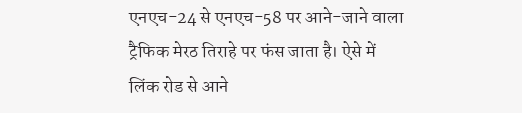एनएच-24 से एनएच-58 पर आने-जाने वाला ट्रैफिक मेरठ तिराहे पर फंस जाता है। ऐसे में लिंक रोड से आने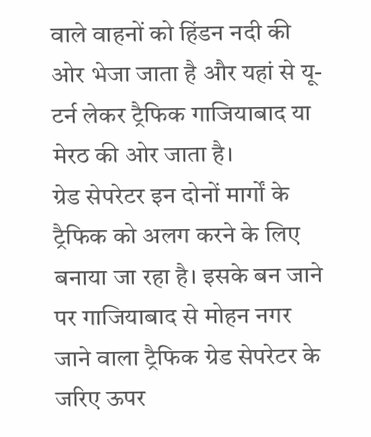वाले वाहनों को हिंडन नदी की ओर भेजा जाता है और यहां से यू-टर्न लेकर ट्रैफिक गाजियाबाद या मेरठ की ओर जाता है।
ग्रेड सेपरेटर इन दोनों मार्गों के ट्रैफिक को अलग करने के लिए बनाया जा रहा है। इसके बन जाने पर गाजियाबाद से मोहन नगर जाने वाला ट्रैफिक ग्रेड सेपरेटर के जरिए ऊपर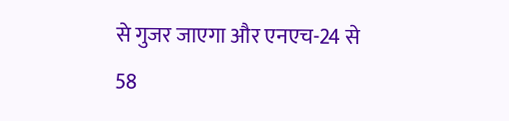से गुजर जाएगा और एनएच-24 से 58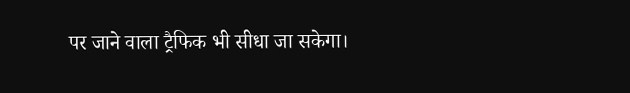पर जाने वाला ट्रैफिक भी सीधा जा सकेगा।